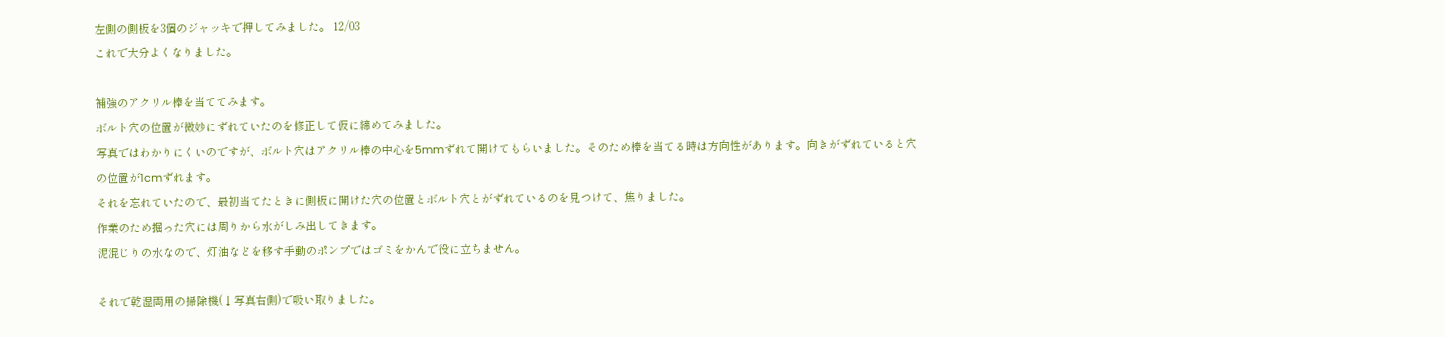左側の側板を3個のジャッキで押してみました。 12/03
これで大分よくなりました。

補強のアクリル棒を当ててみます。
ボルト穴の位置が微妙にずれていたのを修正して仮に締めてみました。
写真ではわかりにくいのですが、ボルト穴はアクリル棒の中心を5mmずれて開けてもらいました。そのため棒を当てる時は方向性があります。向きがずれていると穴の位置が1cmずれます。
それを忘れていたので、最初当てたときに側板に開けた穴の位置とボルト穴とがずれているのを見つけて、焦りました。
作業のため掘った穴には周りから水がしみ出してきます。
泥混じりの水なので、灯油などを移す手動のポンプではゴミをかんで役に立ちません。

それで乾湿両用の掃除機(↓写真右側)で吸い取りました。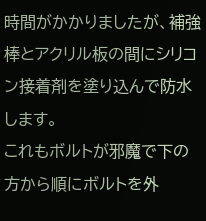時間がかかりましたが、補強棒とアクリル板の間にシリコン接着剤を塗り込んで防水します。
これもボルトが邪魔で下の方から順にボルトを外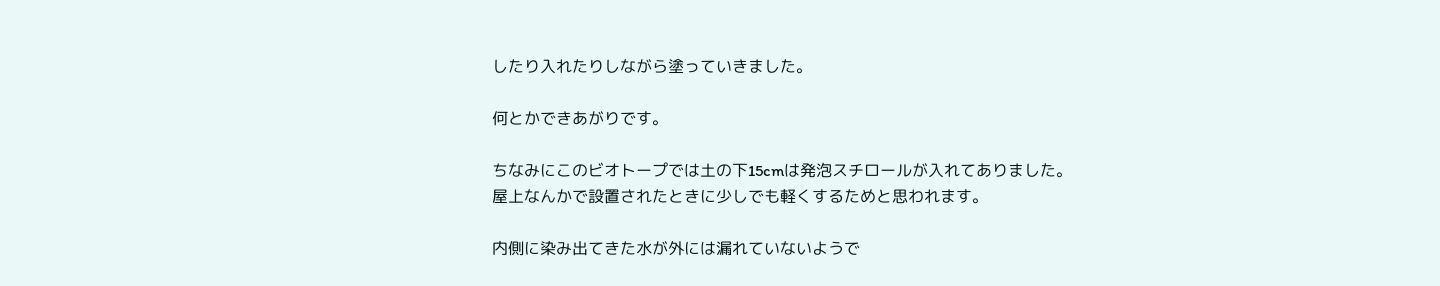したり入れたりしながら塗っていきました。

何とかできあがりです。

ちなみにこのビオトープでは土の下15cmは発泡スチロールが入れてありました。
屋上なんかで設置されたときに少しでも軽くするためと思われます。

内側に染み出てきた水が外には漏れていないようで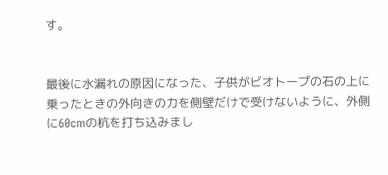す。


最後に水漏れの原因になった、子供がビオトープの石の上に乗ったときの外向きの力を側壁だけで受けないように、外側に60cmの杭を打ち込みまし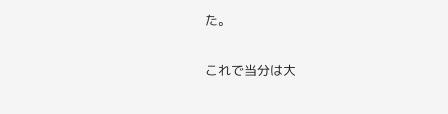た。

これで当分は大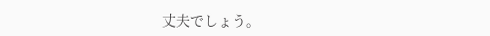丈夫でしょう。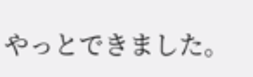やっとできました。